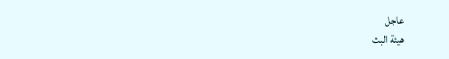عاجل
هيئة البث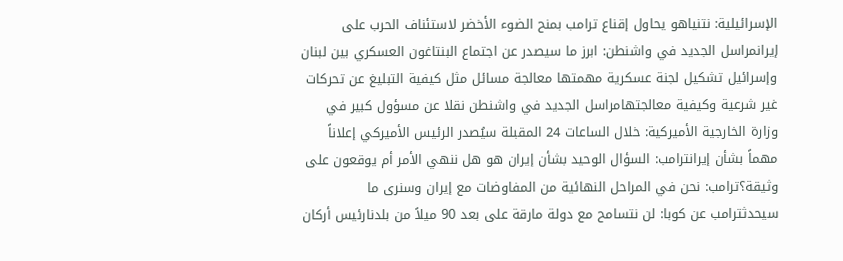الإسرائيلية: نتنياهو يحاول إقناع ترامب بمنح الضوء الأخضر لاستئناف الحرب على إيرانمراسل الجديد في واشنطن: ابرز ما سيصدر عن اجتماع البنتاغون العسكري بين لبنان وإسرائيل تشكيل لجنة عسكرية مهمتها معالجة مسائل مثل كيفية التبليغ عن تحركات غير شرعية وكيفية معالجتهامراسل الجديد في واشنطن نقلا عن مسؤول كبير في وزارة الخارجية الأميركية: خلال الساعات 24 المقبلة سيُصدر الرئيس الأميركي إعلاناً مهماً بشأن إيرانترامب: السؤال الوحيد بشأن إيران هو هل ننهي الأمر أم يوقعون على وثيقة؟ترامب: نحن في المراحل النهائية من المفاوضات مع إيران وسنرى ما سيحدثترامب عن كوبا: لن نتسامح مع دولة مارقة على بعد 90 ميلاً من بلدنارئيس أركان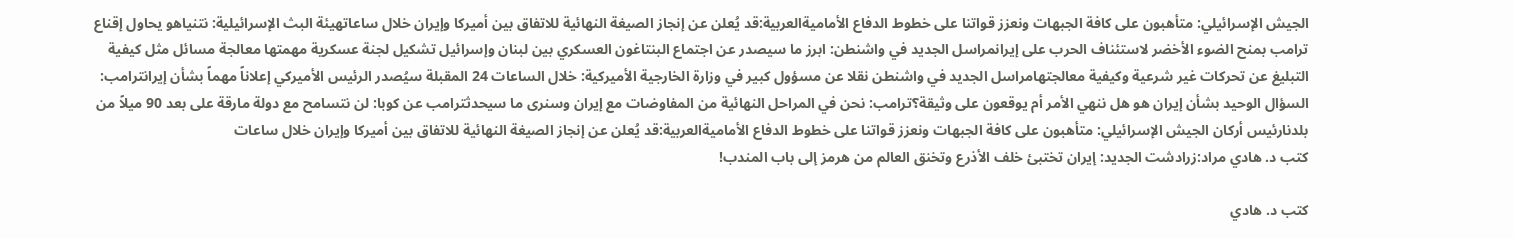الجيش الإسرائيلي: متأهبون على كافة الجبهات ونعزز قواتنا على خطوط الدفاع الأماميةالعربية:قد يُعلن عن إنجاز الصيغة النهائية للاتفاق بين أميركا وإيران خلال ساعاتهيئة البث الإسرائيلية: نتنياهو يحاول إقناع ترامب بمنح الضوء الأخضر لاستئناف الحرب على إيرانمراسل الجديد في واشنطن: ابرز ما سيصدر عن اجتماع البنتاغون العسكري بين لبنان وإسرائيل تشكيل لجنة عسكرية مهمتها معالجة مسائل مثل كيفية التبليغ عن تحركات غير شرعية وكيفية معالجتهامراسل الجديد في واشنطن نقلا عن مسؤول كبير في وزارة الخارجية الأميركية: خلال الساعات 24 المقبلة سيُصدر الرئيس الأميركي إعلاناً مهماً بشأن إيرانترامب: السؤال الوحيد بشأن إيران هو هل ننهي الأمر أم يوقعون على وثيقة؟ترامب: نحن في المراحل النهائية من المفاوضات مع إيران وسنرى ما سيحدثترامب عن كوبا: لن نتسامح مع دولة مارقة على بعد 90 ميلاً من بلدنارئيس أركان الجيش الإسرائيلي: متأهبون على كافة الجبهات ونعزز قواتنا على خطوط الدفاع الأماميةالعربية:قد يُعلن عن إنجاز الصيغة النهائية للاتفاق بين أميركا وإيران خلال ساعات
كتب د. هادي مراد:زرادشت الجديد: إيران تختبئ خلف الأذرع وتخنق العالم من هرمز إلى باب المندب!

كتب د. هادي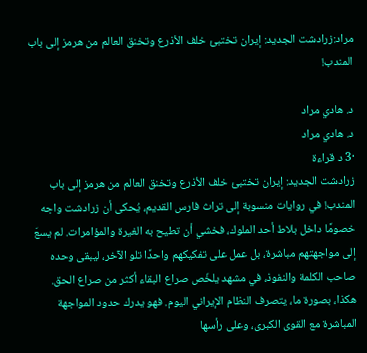مراد:زرادشت الجديد: إيران تختبئ خلف الأذرع وتخنق العالم من هرمز إلى باب المندب!

د. هادي مراد
د. هادي مراد
·3 د قراءة
زرادشت الجديد: إيران تختبئ خلف الأذرع وتخنق العالم من هرمز إلى باب المندب! في روايات منسوبة إلى تراث فارس القديم، يُحكى أن زرادشت واجه خصومًا داخل بلاط أحد الملوك، فخشي أن تطيح به الغيرة والمؤامرات. لم يسعَ إلى مواجهتهم مباشرة، بل عمل على تفكيكهم واحدًا تلو الآخر، ليبقى وحده صاحب الكلمة والنفوذ، في مشهد يلخّص صراع البقاء أكثر من صراع الحق. هكذا، بصورة ما، يتصرف النظام الإيراني اليوم. فهو يدرك حدود المواجهة المباشرة مع القوى الكبرى، وعلى رأسها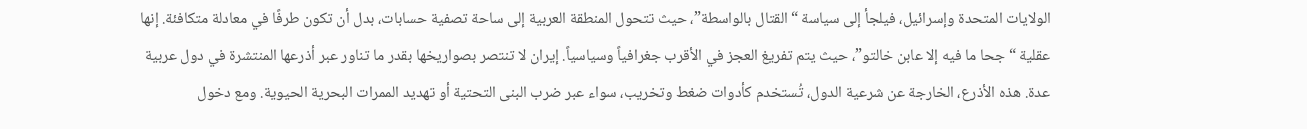الولايات المتحدة وإسرائيل، فيلجأ إلى سياسة “القتال بالواسطة”، حيث تتحول المنطقة العربية إلى ساحة تصفية حسابات، بدل أن تكون طرفًا في معادلة متكافئة. إنها عقلية “جحا ما فيه إلا عابن خالتو”، حيث يتم تفريغ العجز في الأقرب جغرافياً وسياسياً. إيران لا تنتصر بصواريخها بقدر ما تناور عبر أذرعها المنتشرة في دول عربية عدة. هذه الأذرع، الخارجة عن شرعية الدول، تُستخدم كأدوات ضغط وتخريب، سواء عبر ضرب البنى التحتية أو تهديد الممرات البحرية الحيوية. ومع دخول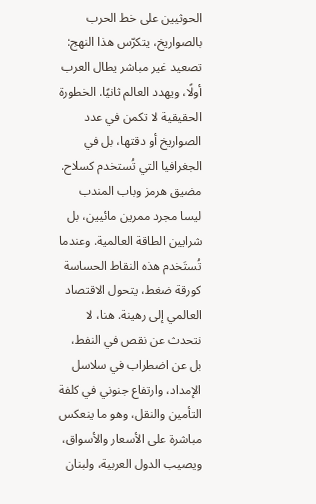الحوثيين على خط الحرب بالصواريخ، يتكرّس هذا النهج: تصعيد غير مباشر يطال العرب أولًا، ويهدد العالم ثانيًا. الخطورة الحقيقية لا تكمن في عدد الصواريخ أو دقتها، بل في الجغرافيا التي تُستخدم كسلاح. مضيق هرمز وباب المندب ليسا مجرد ممرين مائيين، بل شرايين الطاقة العالمية. وعندما تُستَخدم هذه النقاط الحساسة كورقة ضغط، يتحول الاقتصاد العالمي إلى رهينة. هنا، لا نتحدث عن نقص في النفط، بل عن اضطراب في سلاسل الإمداد، وارتفاع جنوني في كلفة التأمين والنقل، وهو ما ينعكس مباشرة على الأسعار والأسواق، ويصيب الدول العربية، ولبنان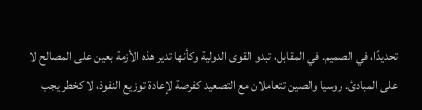تحديدًا، في الصميم. في المقابل، تبدو القوى الدولية وكأنها تدير هذه الأزمة بعين على المصالح لا على المبادئ. روسيا والصين تتعاملان مع التصعيد كفرصة لإعادة توزيع النفوذ، لا كخطر يجب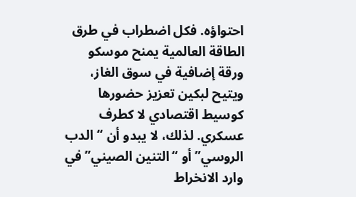احتواؤه. فكل اضطراب في طرق الطاقة العالمية يمنح موسكو ورقة إضافية في سوق الغاز، ويتيح لبكين تعزيز حضورها كوسيط اقتصادي لا كطرف عسكري. لذلك، لا يبدو أن “الدب الروسي” أو “التنين الصيني” في وارد الانخراط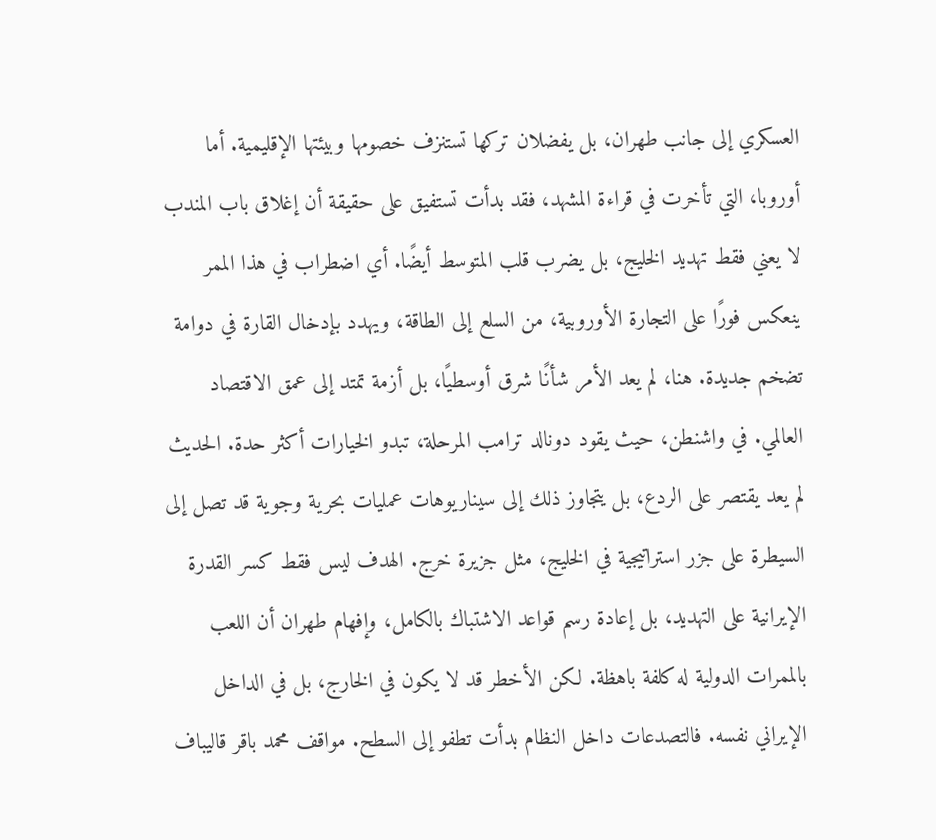العسكري إلى جانب طهران، بل يفضلان تركها تستنزف خصومها وبيئتها الإقليمية. أما أوروبا، التي تأخرت في قراءة المشهد، فقد بدأت تستفيق على حقيقة أن إغلاق باب المندب لا يعني فقط تهديد الخليج، بل يضرب قلب المتوسط أيضًا. أي اضطراب في هذا الممر ينعكس فورًا على التجارة الأوروبية، من السلع إلى الطاقة، ويهدد بإدخال القارة في دوامة تضخم جديدة. هنا، لم يعد الأمر شأنًا شرق أوسطيًا، بل أزمة تمتد إلى عمق الاقتصاد العالمي. في واشنطن، حيث يقود دونالد ترامب المرحلة، تبدو الخيارات أكثر حدة. الحديث لم يعد يقتصر على الردع، بل يتجاوز ذلك إلى سيناريوهات عمليات بحرية وجوية قد تصل إلى السيطرة على جزر استراتيجية في الخليج، مثل جزيرة خرج. الهدف ليس فقط كسر القدرة الإيرانية على التهديد، بل إعادة رسم قواعد الاشتباك بالكامل، وإفهام طهران أن اللعب بالممرات الدولية له كلفة باهظة. لكن الأخطر قد لا يكون في الخارج، بل في الداخل الإيراني نفسه. فالتصدعات داخل النظام بدأت تطفو إلى السطح. مواقف محمد باقر قاليباف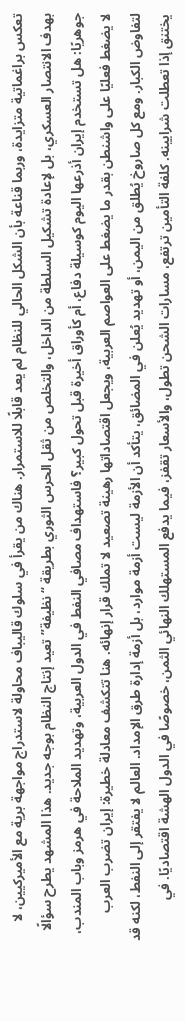تعكس براغماتية متزايدة، وربما قناعة بأن الشكل الحالي للنظام لم يعد قابلًا للاستمرار. هناك من يقرأ في سلوك قاليباف محاولة لاستدراج مواجهة برية مع الأميركيين، لا بهدف الانتصار العسكري، بل لإعادة تشكيل السلطة من الداخل، والتخلص من ثقل الحرس الثوري بطريقة “نظيفة” تعيد إنتاج النظام بوجه جديد. هذا المشهد يطرح سؤالًا جوهريًا: هل تستخدم إيران أذرعها اليوم كوسيلة دفاع، أم كأوراق أخيرة قبل تحول كبير؟ فاستهداف مصافي النفط في الدول العربية، وتهديد الملاحة في هرمز وباب المندب، لا يضغط فعليًا على واشنطن بقدر ما يضغط على العواصم العربية، ويجعل اقتصاداتها رهينة تصعيد لا تملك قرار إنهائه. هنا تتكشف معادلة خطيرة: إيران تضرب العرب لتفاوض الكبار. ومع كل صاروخ يُطلق من اليمن، أو تهديد يُعلن في المضائق، يتأكد أن الأزمة ليست أزمة موارد، بل أزمة إدارة طرق الإمداد. العالم لا يفتقر إلى النفط، لكنه قد يختنق إذا تعطلت شرايينه. كلفة التأمين ترتفع، مسارات الشحن تطول، والأسعار تقفز، فيما يدفع المستهلك النهائي الثمن، خصوصًا في الدول الهشة اقتصاديًا. في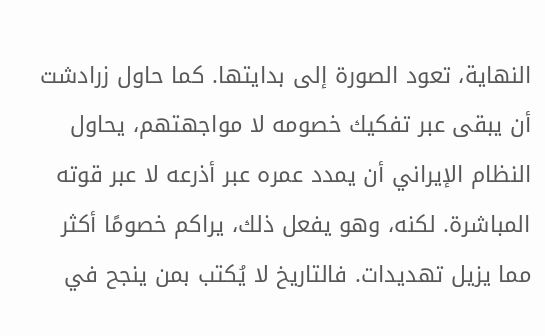النهاية، تعود الصورة إلى بدايتها. كما حاول زرادشت أن يبقى عبر تفكيك خصومه لا مواجهتهم، يحاول النظام الإيراني أن يمدد عمره عبر أذرعه لا عبر قوته المباشرة. لكنه، وهو يفعل ذلك، يراكم خصومًا أكثر مما يزيل تهديدات. فالتاريخ لا يُكتب بمن ينجح في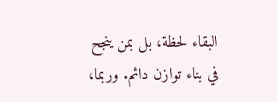البقاء لحظة، بل بمن ينجح في بناء توازن دائم. وربما،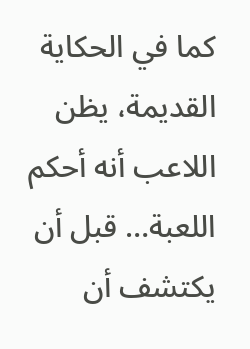كما في الحكاية القديمة، يظن اللاعب أنه أحكم اللعبة… قبل أن يكتشف أن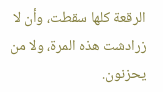الرقعة كلها سقطت، وأن لا زرادشت هذه المرة، ولا من يحزنون.